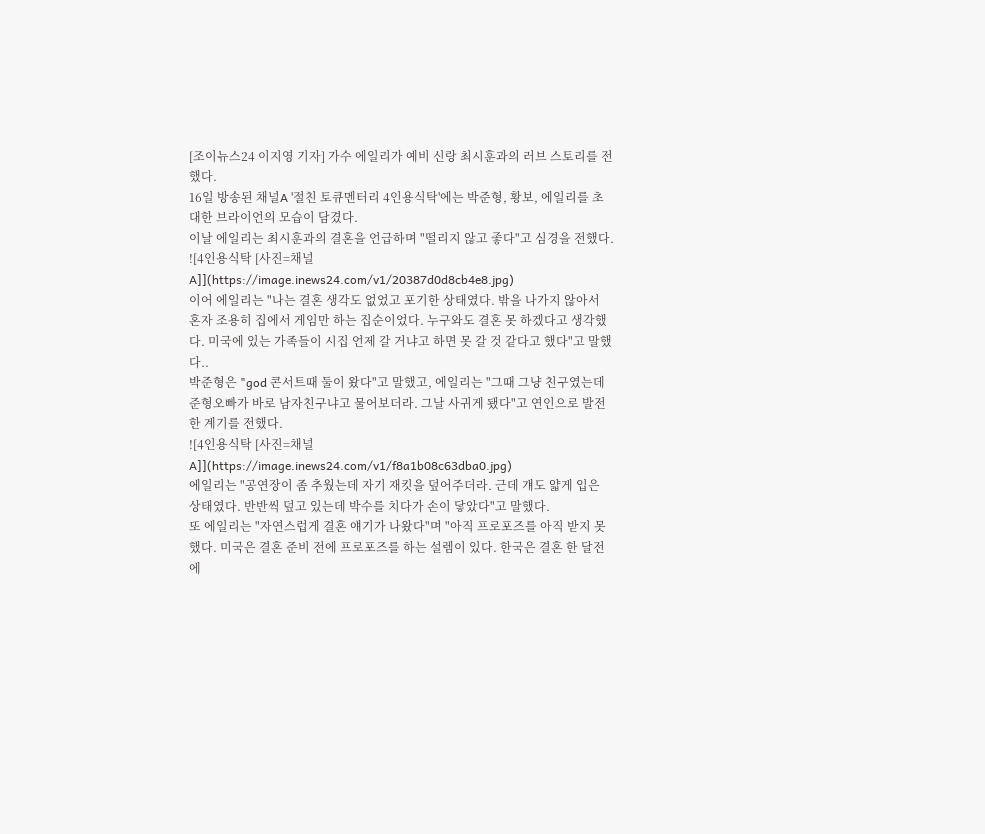[조이뉴스24 이지영 기자] 가수 에일리가 예비 신랑 최시훈과의 러브 스토리를 전했다.
16일 방송된 채널A '절친 토큐멘터리 4인용식탁'에는 박준형, 황보, 에일리를 초대한 브라이언의 모습이 담겼다.
이날 에일리는 최시훈과의 결혼을 언급하며 "떨리지 않고 좋다"고 심경을 전했다.
![4인용식탁 [사진=채널A]](https://image.inews24.com/v1/20387d0d8cb4e8.jpg)
이어 에일리는 "나는 결혼 생각도 없었고 포기한 상태였다. 밖을 나가지 않아서 혼자 조용히 집에서 게임만 하는 집순이었다. 누구와도 결혼 못 하겠다고 생각했다. 미국에 있는 가족들이 시집 언제 갈 거냐고 하면 못 갈 것 같다고 했다"고 말했다..
박준형은 "god 콘서트때 둘이 왔다"고 말했고, 에일리는 "그때 그냥 친구였는데 준형오빠가 바로 남자친구냐고 물어보더라. 그날 사귀게 됐다"고 연인으로 발전한 계기를 전했다.
![4인용식탁 [사진=채널A]](https://image.inews24.com/v1/f8a1b08c63dba0.jpg)
에일리는 "공연장이 좀 추웠는데 자기 재킷을 덮어주더라. 근데 걔도 얇게 입은 상태였다. 반반씩 덮고 있는데 박수를 치다가 손이 닿았다"고 말했다.
또 에일리는 "자연스럽게 결혼 얘기가 나왔다"며 "아직 프로포즈를 아직 받지 못했다. 미국은 결혼 준비 전에 프로포즈를 하는 설렘이 있다. 한국은 결혼 한 달전에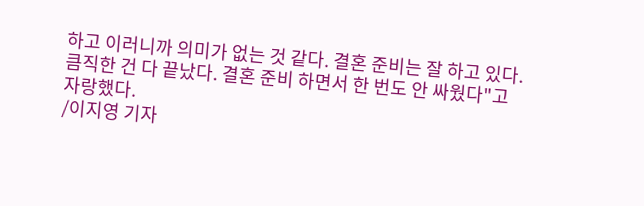하고 이러니까 의미가 없는 것 같다. 결혼 준비는 잘 하고 있다. 큼직한 건 다 끝났다. 결혼 준비 하면서 한 번도 안 싸웠다"고 자랑했다.
/이지영 기자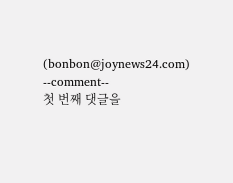(bonbon@joynews24.com)
--comment--
첫 번째 댓글을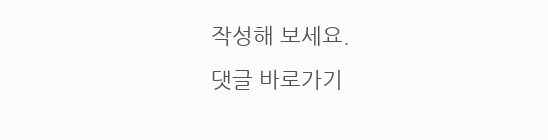작성해 보세요.
댓글 바로가기